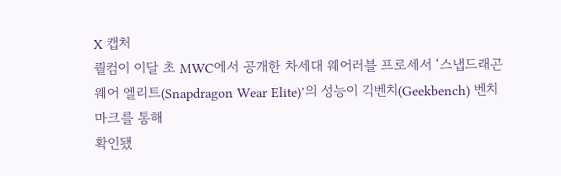X 캡처
퀄컴이 이달 초 MWC에서 공개한 차세대 웨어러블 프로세서 ‘스냅드래곤
웨어 엘리트(Snapdragon Wear Elite)’의 성능이 긱벤치(Geekbench) 벤치마크를 통해
확인됐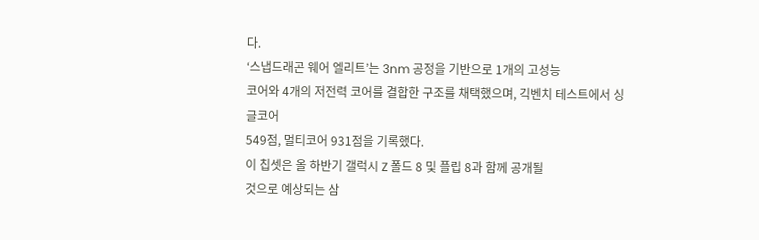다.
‘스냅드래곤 웨어 엘리트’는 3nm 공정을 기반으로 1개의 고성능
코어와 4개의 저전력 코어를 결합한 구조를 채택했으며, 긱벤치 테스트에서 싱글코어
549점, 멀티코어 931점을 기록했다.
이 칩셋은 올 하반기 갤럭시 Z 폴드 8 및 플립 8과 함께 공개될
것으로 예상되는 삼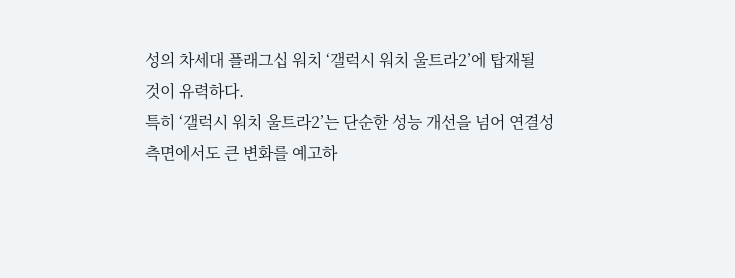성의 차세대 플래그십 워치 ‘갤럭시 워치 울트라2’에 탑재될
것이 유력하다.
특히 ‘갤럭시 워치 울트라2’는 단순한 성능 개선을 넘어 연결성
측면에서도 큰 변화를 예고하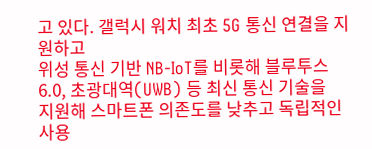고 있다. 갤럭시 워치 최초 5G 통신 연결을 지원하고
위성 통신 기반 NB-IoT를 비롯해 블루투스 6.0, 초광대역(UWB) 등 최신 통신 기술을
지원해 스마트폰 의존도를 낮추고 독립적인 사용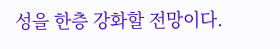성을 한층 강화할 전망이다.